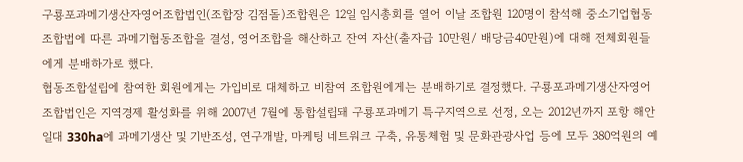구룡포과메기생산자영어조합법인(조합장 김점돌)조합원은 12일 임시총회를 열어 이날 조합원 120명이 참석해 중소기업협동조합법에 따른 과메기협동조합을 결성, 영어조합을 해산하고 잔여 자산(출자급 10만원/ 배당금40만원)에 대해 전체회원들에게 분배하가로 했다.
협동조합설립에 참여한 회원에게는 가입비로 대체하고 비참여 조합원에게는 분배하기로 결정했다. 구룡포과메기생산자영어조합법인은 지역경제 활성화를 위해 2007년 7월에 통합설립돼 구룡포과메기 특구지역으로 선정, 오는 2012년까지 포항 해안일대 330ha에 과메기생산 및 기반조성, 연구개발, 마케팅 네트워크 구축, 유통체험 및 문화관광사업 등에 모두 380억원의 예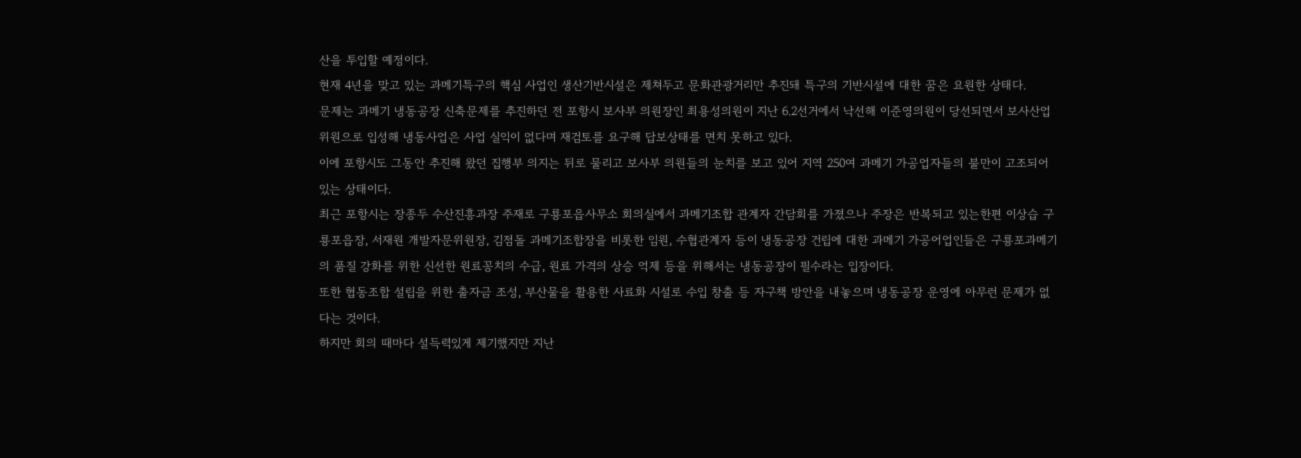산을 투입할 예정이다.
현재 4년을 맞고 있는 과메기특구의 핵심 사업인 생산기반시설은 제쳐두고 문화관광거리만 추진돼 특구의 기반시설에 대한 꿈은 요원한 상태다.
문제는 과메기 냉동공장 신축문제를 추진하던 전 포항시 보사부 의원장인 최용성의원이 지난 6.2선거에서 낙선해 이준영의원이 당선되면서 보사산업위원으로 입성해 냉동사업은 사업 실익이 없다며 재검토를 요구해 답보상태를 면치 못하고 있다.
이에 포항시도 그동안 추진해 왔던 집행부 의지는 뒤로 물리고 보사부 의원들의 눈치를 보고 있어 지역 250여 과메기 가공업자들의 불만이 고조되어 있는 상태이다.
최근 포항시는 장종두 수산진흥과장 주재로 구룡포읍사무소 회의실에서 과메기조합 관계자 간담회를 가졌으나 주장은 반복되고 있는한편 이상습 구룡포읍장, 서재원 개발자문위원장, 김점돌 과메기조합장을 비롯한 임원, 수협관계자 등이 냉동공장 건립에 대한 과메기 가공어업인들은 구룡포과메기의 품질 강화를 위한 신선한 원료꽁치의 수급, 원료 가격의 상승 억제 등을 위해서는 냉동공장이 필수라는 입장이다.
또한 협동조합 설립을 위한 출자금 조성, 부산물을 활용한 사료화 시설로 수입 창출 등 자구책 방안을 내놓으며 냉동공장 운영에 아무런 문제가 없다는 것이다.
하지만 회의 때마다 설득력있게 제기했지만 지난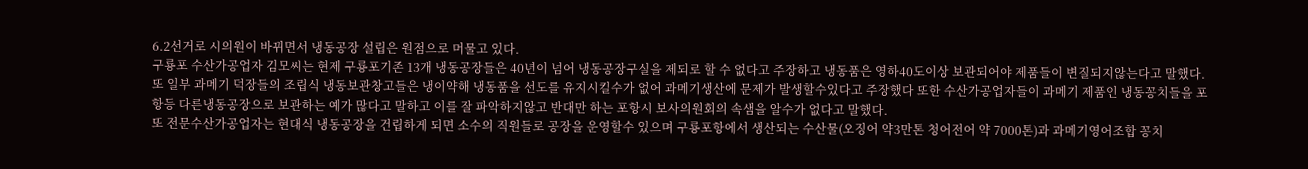6.2선거로 시의원이 바뀌면서 냉동공장 설립은 원점으로 머물고 있다.
구룡포 수산가공업자 김모씨는 현제 구룡포기존 13개 냉동공장들은 40년이 넘어 냉동공장구실을 제되로 할 수 없다고 주장하고 냉동품은 영하40도이상 보관되어야 제품들이 변질되지않는다고 말했다.
또 일부 과메기 덕장들의 조립식 냉동보관창고들은 냉이약해 냉동품을 선도를 유지시킬수가 없어 과메기생산에 문제가 발생할수있다고 주장했다 또한 수산가공업자들이 과메기 제품인 냉동꽁치들을 포항등 다른냉동공장으로 보관하는 예가 많다고 말하고 이를 잘 파악하지않고 반대만 하는 포항시 보사의원회의 속샘을 알수가 없다고 말했다.
또 전문수산가공업자는 현대식 냉동공장을 건립하게 되면 소수의 직원들로 공장을 운영할수 있으며 구룡포항에서 생산되는 수산물(오징어 약3만톤 청어전어 약 7000톤)과 과메기영어조합 꽁치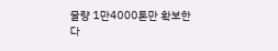물량 1만4000톤만 확보한다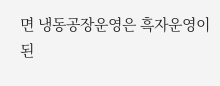면 냉동공장운영은 흑자운영이 된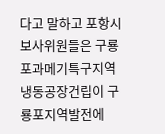다고 말하고 포항시 보사위원들은 구룡포과메기특구지역 냉동공장건립이 구룡포지역발전에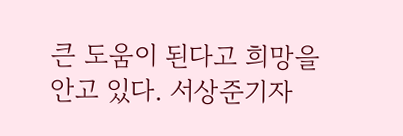큰 도움이 된다고 희망을 안고 있다. 서상준기자